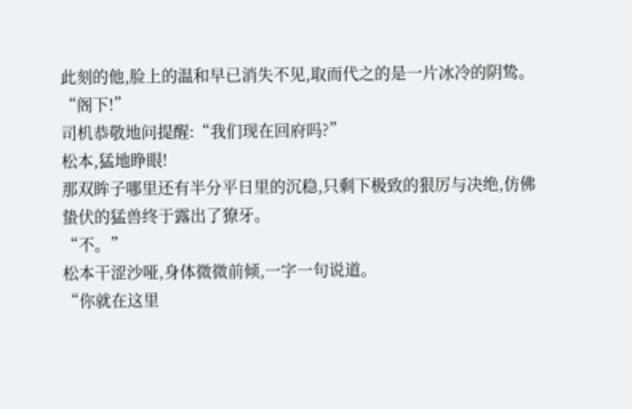此刻的他,脸上的温和早已消失不见,取而代之的是一片冰冷的阴鸷。
“阁下!”
司机恭敬地问提醒:“我们现在回府吗?”
松本,猛地睁眼!
那双眸子哪里还有半分平日里的沉稳,只剩下极致的狠厉与决绝,仿佛蛰伏的猛兽终于露出了獠牙。
“不。”
松本干涩沙哑,身体微微前倾,一字一句说道。
“你就在这里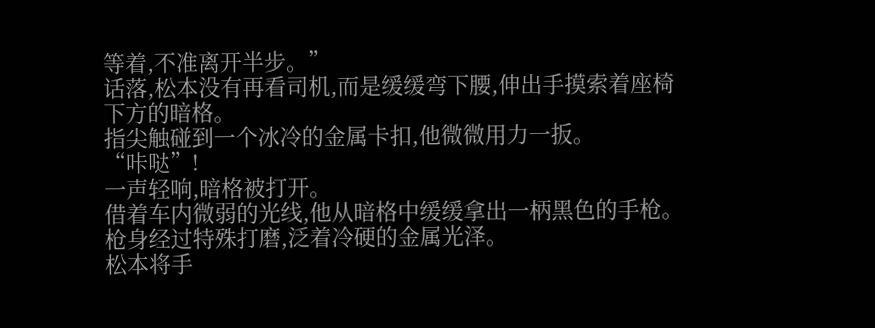等着,不准离开半步。”
话落,松本没有再看司机,而是缓缓弯下腰,伸出手摸索着座椅下方的暗格。
指尖触碰到一个冰冷的金属卡扣,他微微用力一扳。
“咔哒”!
一声轻响,暗格被打开。
借着车内微弱的光线,他从暗格中缓缓拿出一柄黑色的手枪。
枪身经过特殊打磨,泛着冷硬的金属光泽。
松本将手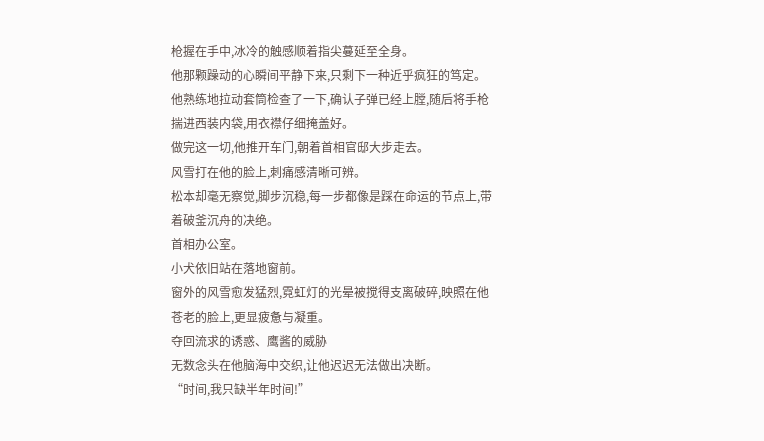枪握在手中,冰冷的触感顺着指尖蔓延至全身。
他那颗躁动的心瞬间平静下来,只剩下一种近乎疯狂的笃定。
他熟练地拉动套筒检查了一下,确认子弹已经上膛,随后将手枪揣进西装内袋,用衣襟仔细掩盖好。
做完这一切,他推开车门,朝着首相官邸大步走去。
风雪打在他的脸上,刺痛感清晰可辨。
松本却毫无察觉,脚步沉稳,每一步都像是踩在命运的节点上,带着破釜沉舟的决绝。
首相办公室。
小犬依旧站在落地窗前。
窗外的风雪愈发猛烈,霓虹灯的光晕被搅得支离破碎,映照在他苍老的脸上,更显疲惫与凝重。
夺回流求的诱惑、鹰酱的威胁
无数念头在他脑海中交织,让他迟迟无法做出决断。
“时间,我只缺半年时间!”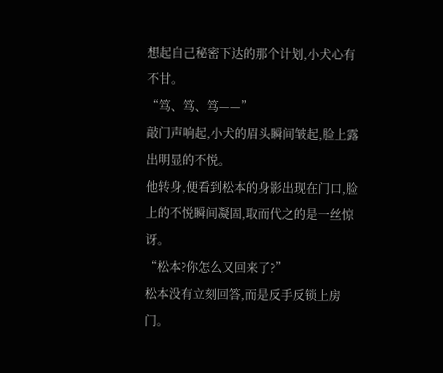想起自己秘密下达的那个计划,小犬心有不甘。
“笃、笃、笃——”
敲门声响起,小犬的眉头瞬间皱起,脸上露出明显的不悦。
他转身,便看到松本的身影出现在门口,脸上的不悦瞬间凝固,取而代之的是一丝惊讶。
“松本?你怎么又回来了?”
松本没有立刻回答,而是反手反锁上房门。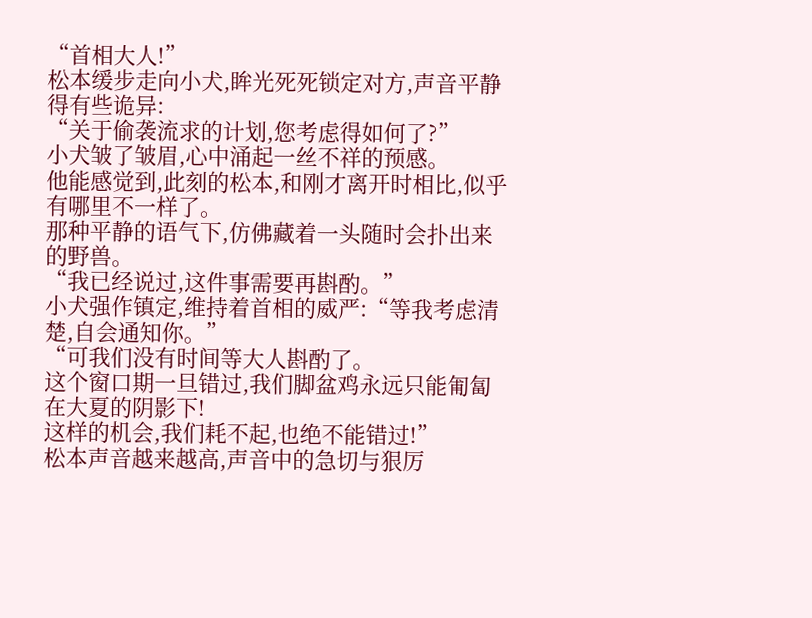“首相大人!”
松本缓步走向小犬,眸光死死锁定对方,声音平静得有些诡异:
“关于偷袭流求的计划,您考虑得如何了?”
小犬皱了皱眉,心中涌起一丝不祥的预感。
他能感觉到,此刻的松本,和刚才离开时相比,似乎有哪里不一样了。
那种平静的语气下,仿佛藏着一头随时会扑出来的野兽。
“我已经说过,这件事需要再斟酌。”
小犬强作镇定,维持着首相的威严:“等我考虑清楚,自会通知你。”
“可我们没有时间等大人斟酌了。
这个窗口期一旦错过,我们脚盆鸡永远只能匍匐在大夏的阴影下!
这样的机会,我们耗不起,也绝不能错过!”
松本声音越来越高,声音中的急切与狠厉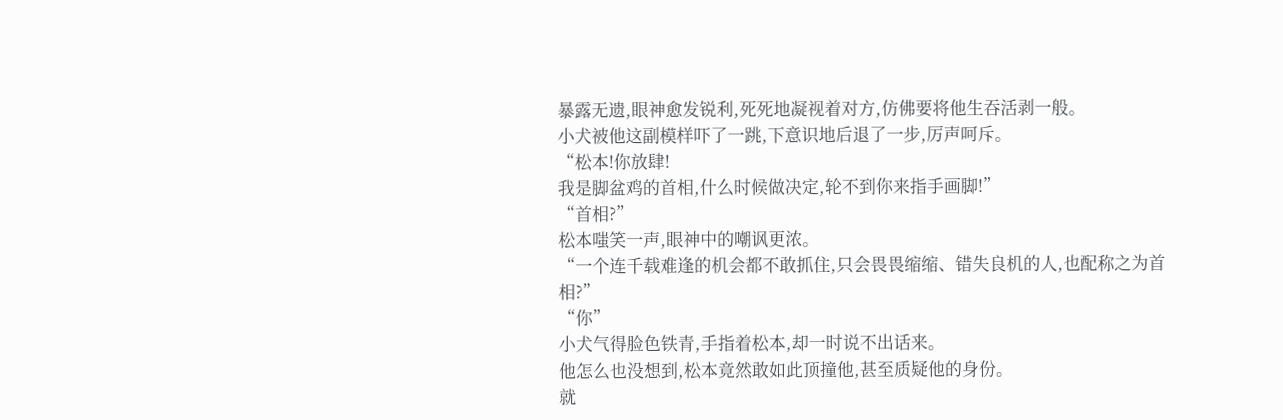暴露无遗,眼神愈发锐利,死死地凝视着对方,仿佛要将他生吞活剥一般。
小犬被他这副模样吓了一跳,下意识地后退了一步,厉声呵斥。
“松本!你放肆!
我是脚盆鸡的首相,什么时候做决定,轮不到你来指手画脚!”
“首相?”
松本嗤笑一声,眼神中的嘲讽更浓。
“一个连千载难逢的机会都不敢抓住,只会畏畏缩缩、错失良机的人,也配称之为首相?”
“你”
小犬气得脸色铁青,手指着松本,却一时说不出话来。
他怎么也没想到,松本竟然敢如此顶撞他,甚至质疑他的身份。
就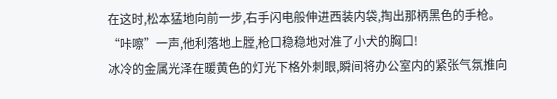在这时,松本猛地向前一步,右手闪电般伸进西装内袋,掏出那柄黑色的手枪。
“咔嚓”一声,他利落地上膛,枪口稳稳地对准了小犬的胸口!
冰冷的金属光泽在暖黄色的灯光下格外刺眼,瞬间将办公室内的紧张气氛推向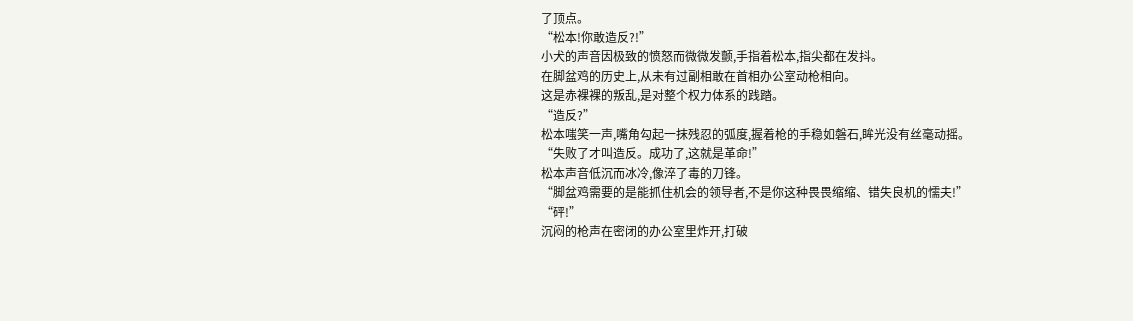了顶点。
“松本!你敢造反?!”
小犬的声音因极致的愤怒而微微发颤,手指着松本,指尖都在发抖。
在脚盆鸡的历史上,从未有过副相敢在首相办公室动枪相向。
这是赤裸裸的叛乱,是对整个权力体系的践踏。
“造反?”
松本嗤笑一声,嘴角勾起一抹残忍的弧度,握着枪的手稳如磐石,眸光没有丝毫动摇。
“失败了才叫造反。成功了,这就是革命!”
松本声音低沉而冰冷,像淬了毒的刀锋。
“脚盆鸡需要的是能抓住机会的领导者,不是你这种畏畏缩缩、错失良机的懦夫!”
“砰!”
沉闷的枪声在密闭的办公室里炸开,打破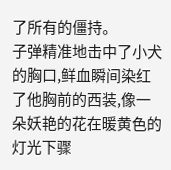了所有的僵持。
子弹精准地击中了小犬的胸口,鲜血瞬间染红了他胸前的西装,像一朵妖艳的花在暖黄色的灯光下骤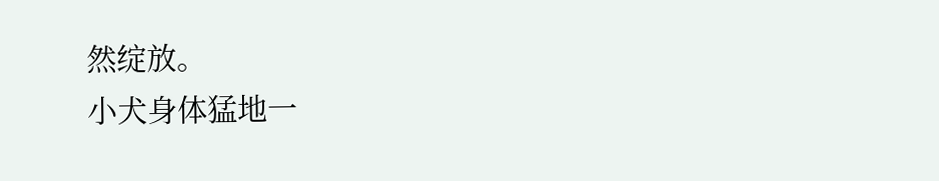然绽放。
小犬身体猛地一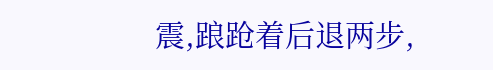震,踉跄着后退两步,